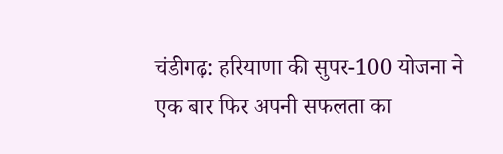चंडीगढ़: हरियाणा की सुपर-100 योजना ने एक बार फिर अपनी सफलता का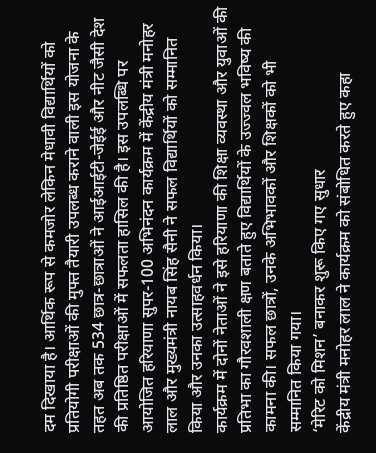दम दिखाया है। आर्थिक रूप से कमजोर लेकिन मेधावी विद्यार्थियों को प्रतियोगी परीक्षाओं की मुफ्त तैयारी उपलब्ध कराने वाली इस योजना के तहत अब तक 534 छात्र-छात्राओं ने आईआईटी-जेईई और नीट जैसी देश की प्रतिष्ठित परीक्षाओं में सफलता हासिल की है। इस उपलब्धि पर आयोजित हरियाणा सुपर-100 अभिनंदन कार्यक्रम में केंद्रीय मंत्री मनोहर लाल और मुख्यमंत्री नायब सिंह सैनी ने सफल विद्यार्थियों को सम्मानित किया और उनका उत्साहवर्धन किया।
कार्यक्रम में दोनों नेताओं ने इसे हरियाणा की शिक्षा व्यवस्था और युवाओं की प्रतिभा का गौरवशाली क्षण बताते हुए विद्यार्थियों के उज्ज्वल भविष्य की कामना की। सफल छात्रों, उनके अभिभावकों और शिक्षकों को भी सम्मानित किया गया।
‘मेरिट को मिशन’ बनाकर शुरू किए गए सुधार
केंद्रीय मंत्री मनोहर लाल ने कार्यक्रम को संबोधित करते हुए कहा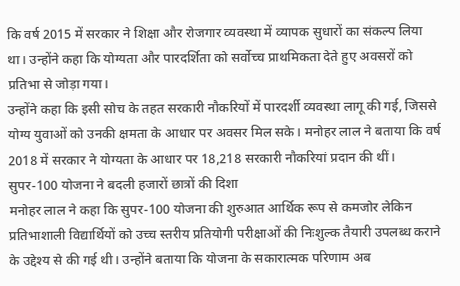कि वर्ष 2015 में सरकार ने शिक्षा और रोजगार व्यवस्था में व्यापक सुधारों का संकल्प लिया था। उन्होंने कहा कि योग्यता और पारदर्शिता को सर्वोच्च प्राथमिकता देते हुए अवसरों को प्रतिभा से जोड़ा गया।
उन्होंने कहा कि इसी सोच के तहत सरकारी नौकरियों में पारदर्शी व्यवस्था लागू की गई, जिससे योग्य युवाओं को उनकी क्षमता के आधार पर अवसर मिल सके। मनोहर लाल ने बताया कि वर्ष 2018 में सरकार ने योग्यता के आधार पर 18,218 सरकारी नौकरियां प्रदान की थीं।
सुपर-100 योजना ने बदली हजारों छात्रों की दिशा
मनोहर लाल ने कहा कि सुपर-100 योजना की शुरुआत आर्थिक रूप से कमजोर लेकिन प्रतिभाशाली विद्यार्थियों को उच्च स्तरीय प्रतियोगी परीक्षाओं की निःशुल्क तैयारी उपलब्ध कराने के उद्देश्य से की गई थी। उन्होंने बताया कि योजना के सकारात्मक परिणाम अब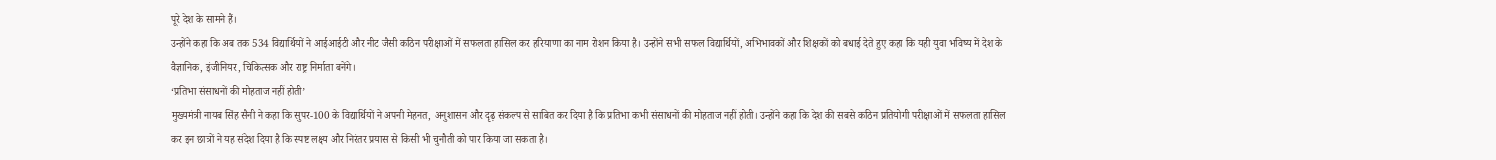पूरे देश के सामने हैं।
उन्होंने कहा कि अब तक 534 विद्यार्थियों ने आईआईटी और नीट जैसी कठिन परीक्षाओं में सफलता हासिल कर हरियाणा का नाम रोशन किया है। उन्होंने सभी सफल विद्यार्थियों, अभिभावकों और शिक्षकों को बधाई देते हुए कहा कि यही युवा भविष्य में देश के वैज्ञानिक, इंजीनियर, चिकित्सक और राष्ट्र निर्माता बनेंगे।
‘प्रतिभा संसाधनों की मोहताज नहीं होती’
मुख्यमंत्री नायब सिंह सैनी ने कहा कि सुपर-100 के विद्यार्थियों ने अपनी मेहनत, अनुशासन और दृढ़ संकल्प से साबित कर दिया है कि प्रतिभा कभी संसाधनों की मोहताज नहीं होती। उन्होंने कहा कि देश की सबसे कठिन प्रतियोगी परीक्षाओं में सफलता हासिल कर इन छात्रों ने यह संदेश दिया है कि स्पष्ट लक्ष्य और निरंतर प्रयास से किसी भी चुनौती को पार किया जा सकता है।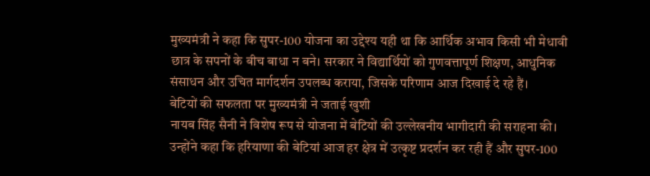मुख्यमंत्री ने कहा कि सुपर-100 योजना का उद्देश्य यही था कि आर्थिक अभाव किसी भी मेधावी छात्र के सपनों के बीच बाधा न बने। सरकार ने विद्यार्थियों को गुणवत्तापूर्ण शिक्षण, आधुनिक संसाधन और उचित मार्गदर्शन उपलब्ध कराया, जिसके परिणाम आज दिखाई दे रहे हैं।
बेटियों की सफलता पर मुख्यमंत्री ने जताई खुशी
नायब सिंह सैनी ने विशेष रूप से योजना में बेटियों की उल्लेखनीय भागीदारी की सराहना की। उन्होंने कहा कि हरियाणा की बेटियां आज हर क्षेत्र में उत्कृष्ट प्रदर्शन कर रही हैं और सुपर-100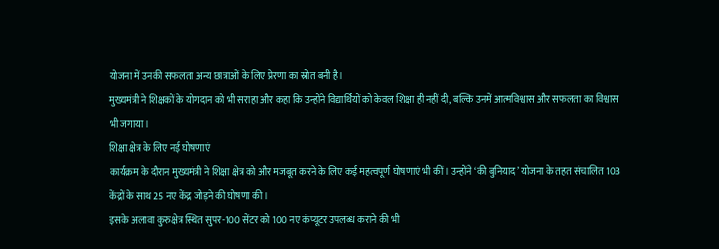योजना में उनकी सफलता अन्य छात्राओं के लिए प्रेरणा का स्रोत बनी है।
मुख्यमंत्री ने शिक्षकों के योगदान को भी सराहा और कहा कि उन्होंने विद्यार्थियों को केवल शिक्षा ही नहीं दी, बल्कि उनमें आत्मविश्वास और सफलता का विश्वास भी जगाया।
शिक्षा क्षेत्र के लिए नई घोषणाएं
कार्यक्रम के दौरान मुख्यमंत्री ने शिक्षा क्षेत्र को और मजबूत करने के लिए कई महत्वपूर्ण घोषणाएं भी कीं। उन्होंने ‘की बुनियाद’ योजना के तहत संचालित 103 केंद्रों के साथ 25 नए केंद्र जोड़ने की घोषणा की।
इसके अलावा कुरुक्षेत्र स्थित सुपर-100 सेंटर को 100 नए कंप्यूटर उपलब्ध कराने की भी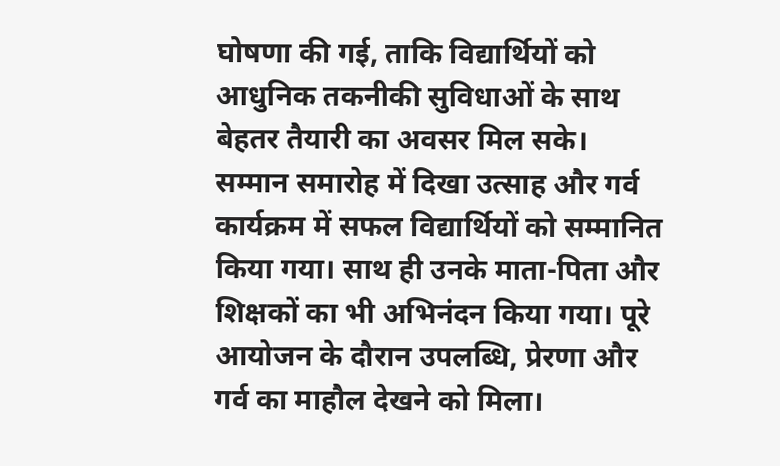घोषणा की गई, ताकि विद्यार्थियों को आधुनिक तकनीकी सुविधाओं के साथ बेहतर तैयारी का अवसर मिल सके।
सम्मान समारोह में दिखा उत्साह और गर्व
कार्यक्रम में सफल विद्यार्थियों को सम्मानित किया गया। साथ ही उनके माता-पिता और शिक्षकों का भी अभिनंदन किया गया। पूरे आयोजन के दौरान उपलब्धि, प्रेरणा और गर्व का माहौल देखने को मिला।